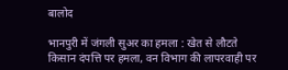बालोद

भानपुरी में जंगली सुअर का हमला : खेत से लौटते किसान दंपत्ति पर हमला, वन विभाग की लापरवाही पर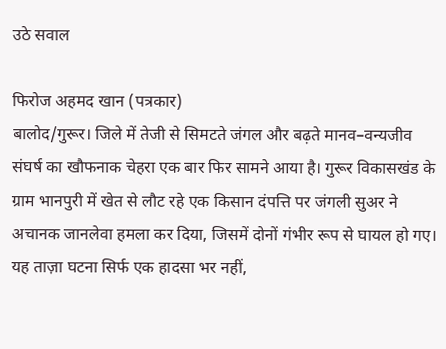उठे सवाल

फिरोज अहमद खान (पत्रकार)
बालोद/गुरूर। जिले में तेजी से सिमटते जंगल और बढ़ते मानव–वन्यजीव संघर्ष का खौफनाक चेहरा एक बार फिर सामने आया है। गुरूर विकासखंड के ग्राम भानपुरी में खेत से लौट रहे एक किसान दंपत्ति पर जंगली सुअर ने अचानक जानलेवा हमला कर दिया, जिसमें दोनों गंभीर रूप से घायल हो गए। यह ताज़ा घटना सिर्फ एक हादसा भर नहीं,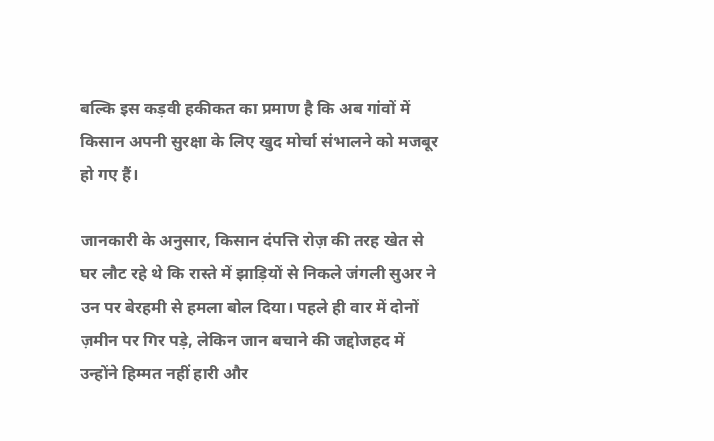बल्कि इस कड़वी हकीकत का प्रमाण है कि अब गांवों में किसान अपनी सुरक्षा के लिए खुद मोर्चा संभालने को मजबूर हो गए हैं।

जानकारी के अनुसार, किसान दंपत्ति रोज़ की तरह खेत से घर लौट रहे थे कि रास्ते में झाड़ियों से निकले जंगली सुअर ने उन पर बेरहमी से हमला बोल दिया। पहले ही वार में दोनों ज़मीन पर गिर पड़े, लेकिन जान बचाने की जद्दोजहद में उन्होंने हिम्मत नहीं हारी और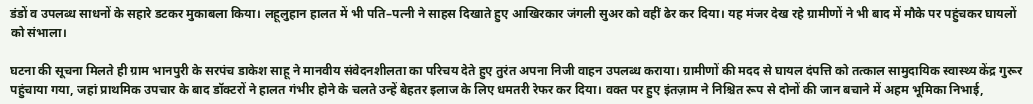डंडों व उपलब्ध साधनों के सहारे डटकर मुकाबला किया। लहूलुहान हालत में भी पति–पत्नी ने साहस दिखाते हुए आखिरकार जंगली सुअर को वहीं ढेर कर दिया। यह मंजर देख रहे ग्रामीणों ने भी बाद में मौके पर पहुंचकर घायलों को संभाला।

घटना की सूचना मिलते ही ग्राम भानपुरी के सरपंच डाकेश साहू ने मानवीय संवेदनशीलता का परिचय देते हुए तुरंत अपना निजी वाहन उपलब्ध कराया। ग्रामीणों की मदद से घायल दंपत्ति को तत्काल सामुदायिक स्वास्थ्य केंद्र गुरूर पहुंचाया गया, जहां प्राथमिक उपचार के बाद डॉक्टरों ने हालत गंभीर होने के चलते उन्हें बेहतर इलाज के लिए धमतरी रेफर कर दिया। वक्त पर हुए इंतज़ाम ने निश्चित रूप से दोनों की जान बचाने में अहम भूमिका निभाई,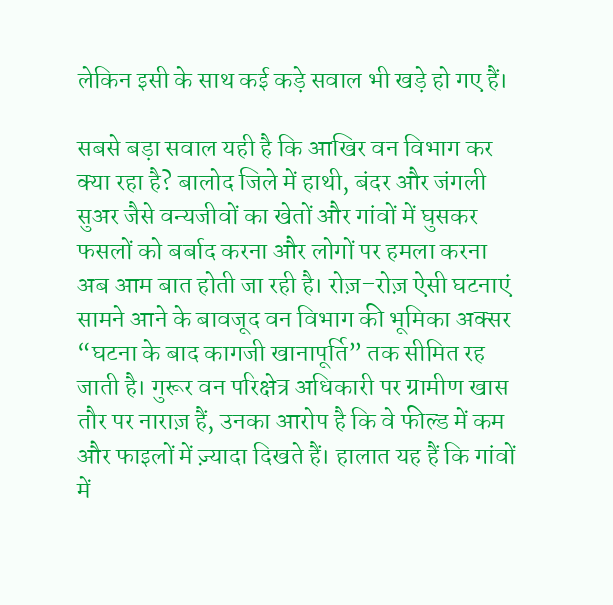लेकिन इसी के साथ कई कड़े सवाल भी खड़े हो गए हैं।

सबसे बड़ा सवाल यही है कि आखिर वन विभाग कर क्या रहा है? बालोद जिले में हाथी, बंदर और जंगली सुअर जैसे वन्यजीवों का खेतों और गांवों में घुसकर फसलों को बर्बाद करना और लोगों पर हमला करना अब आम बात होती जा रही है। रोज़–रोज़ ऐसी घटनाएं सामने आने के बावजूद वन विभाग की भूमिका अक्सर “घटना के बाद कागजी खानापूर्ति” तक सीमित रह जाती है। गुरूर वन परिक्षेत्र अधिकारी पर ग्रामीण खास तौर पर नाराज़ हैं, उनका आरोप है कि वे फील्ड में कम और फाइलों में ज़्यादा दिखते हैं। हालात यह हैं कि गांवों में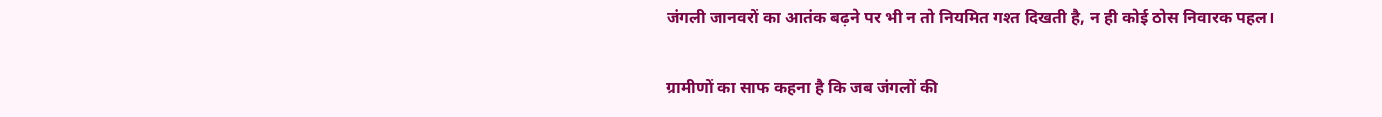जंगली जानवरों का आतंक बढ़ने पर भी न तो नियमित गश्त दिखती है, न ही कोई ठोस निवारक पहल।

ग्रामीणों का साफ कहना है कि जब जंगलों की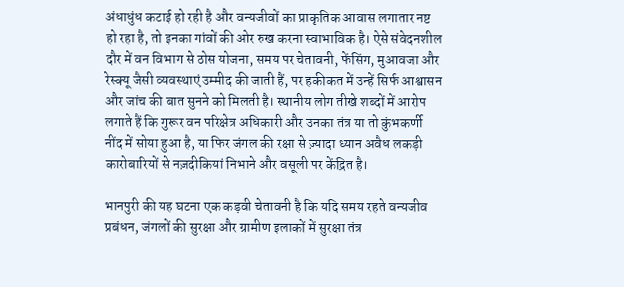अंधाधुंध कटाई हो रही है और वन्यजीवों का प्राकृतिक आवास लगातार नष्ट हो रहा है, तो इनका गांवों की ओर रुख करना स्वाभाविक है। ऐसे संवेदनशील दौर में वन विभाग से ठोस योजना, समय पर चेतावनी, फेंसिंग, मुआवजा और रेस्क्यू जैसी व्यवस्थाएं उम्मीद की जाती हैं, पर हकीकत में उन्हें सिर्फ आश्वासन और जांच की बात सुनने को मिलती है। स्थानीय लोग तीखे शब्दों में आरोप लगाते हैं कि गुरूर वन परिक्षेत्र अधिकारी और उनका तंत्र या तो कुंभकर्णी नींद में सोया हुआ है, या फिर जंगल की रक्षा से ज़्यादा ध्यान अवैध लकड़ी कारोबारियों से नज़दीकियां निभाने और वसूली पर केंद्रित है।

भानपुरी की यह घटना एक कड़वी चेतावनी है कि यदि समय रहते वन्यजीव प्रबंधन, जंगलों की सुरक्षा और ग्रामीण इलाकों में सुरक्षा तंत्र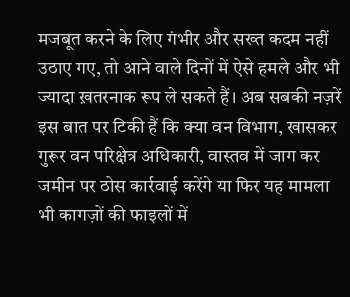मजबूत करने के लिए गंभीर और सख्त कदम नहीं उठाए गए, तो आने वाले दिनों में ऐसे हमले और भी ज्यादा ख़तरनाक रूप ले सकते हैं। अब सबकी नज़रें इस बात पर टिकी हैं कि क्या वन विभाग, खासकर गुरूर वन परिक्षेत्र अधिकारी, वास्तव में जाग कर जमीन पर ठोस कार्रवाई करेंगे या फिर यह मामला भी कागज़ों की फाइलों में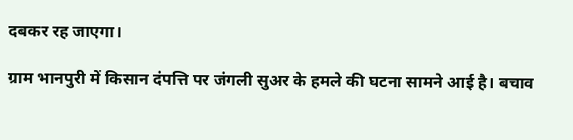दबकर रह जाएगा।

ग्राम भानपुरी में किसान दंपत्ति पर जंगली सुअर के हमले की घटना सामने आई है। बचाव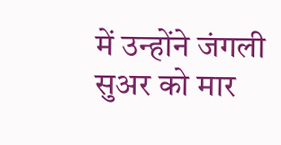में उन्होंने जंगली सुअर को मार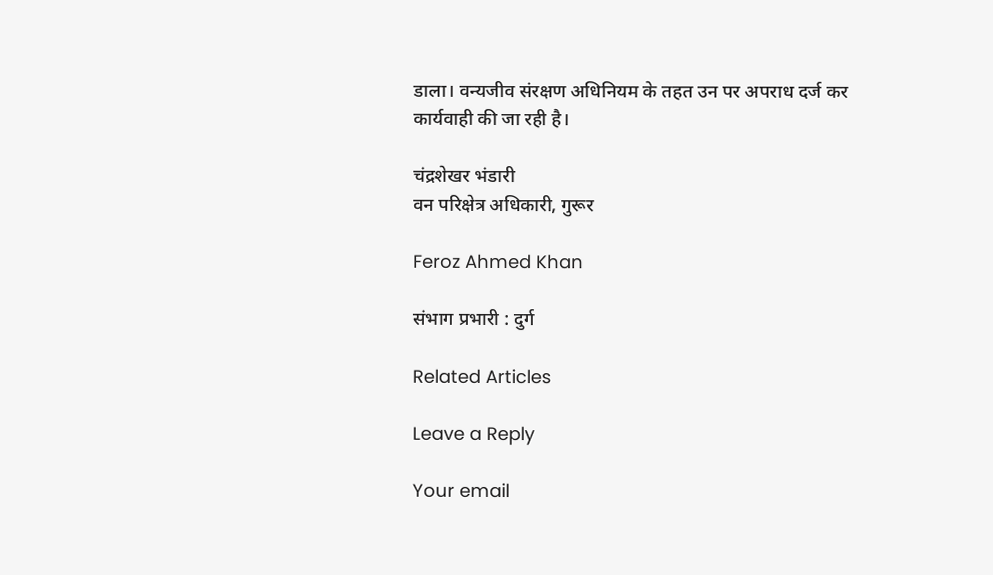डाला। वन्यजीव संरक्षण अधिनियम के तहत उन पर अपराध दर्ज कर कार्यवाही की जा रही है।

चंद्रशेखर भंडारी
वन परिक्षेत्र अधिकारी, गुरूर

Feroz Ahmed Khan

संभाग प्रभारी : दुर्ग

Related Articles

Leave a Reply

Your email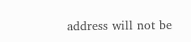address will not be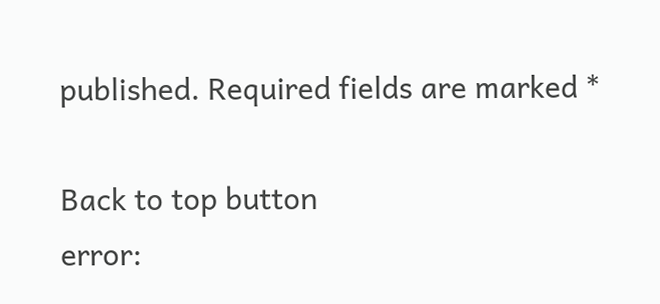published. Required fields are marked *

Back to top button
error: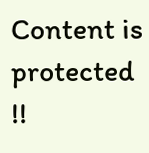Content is protected !!